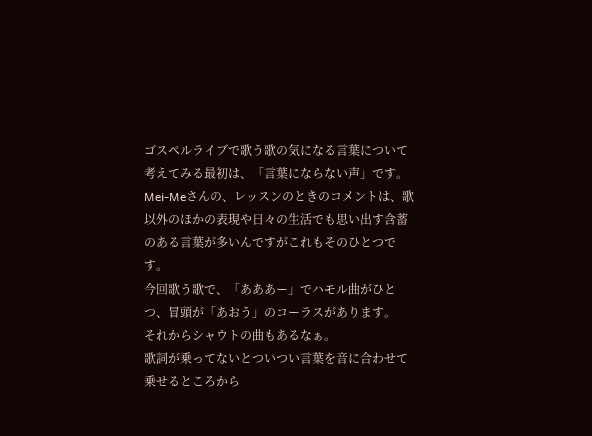ゴスペルライブで歌う歌の気になる言葉について考えてみる最初は、「言葉にならない声」です。
Mei-Meさんの、レッスンのときのコメントは、歌以外のほかの表現や日々の生活でも思い出す含蓄のある言葉が多いんですがこれもそのひとつです。
今回歌う歌で、「あああー」でハモル曲がひとつ、冒頭が「あおう」のコーラスがあります。
それからシャウトの曲もあるなぁ。
歌詞が乗ってないとついつい言葉を音に合わせて乗せるところから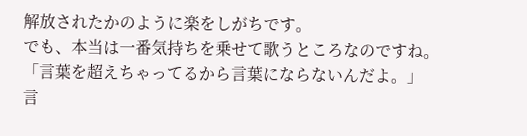解放されたかのように楽をしがちです。
でも、本当は一番気持ちを乗せて歌うところなのですね。
「言葉を超えちゃってるから言葉にならないんだよ。」
言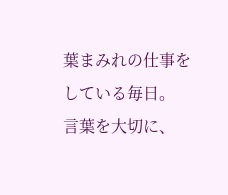葉まみれの仕事をしている毎日。
言葉を大切に、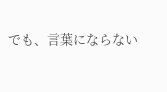でも、言葉にならない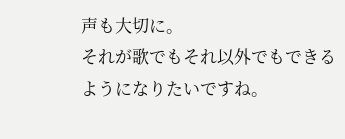声も大切に。
それが歌でもそれ以外でもできるようになりたいですね。